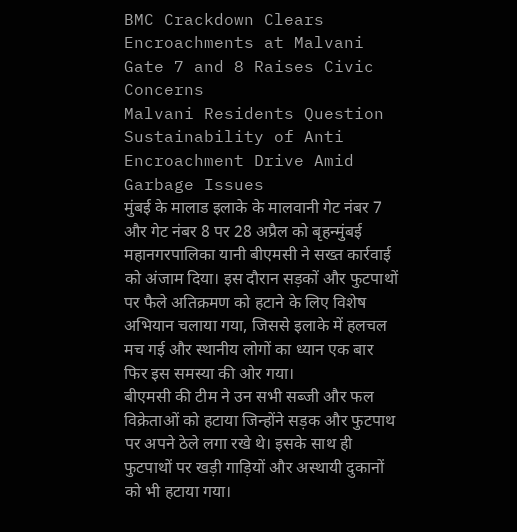BMC Crackdown Clears Encroachments at Malvani Gate 7 and 8 Raises Civic Concerns
Malvani Residents Question Sustainability of Anti Encroachment Drive Amid Garbage Issues
मुंबई के मालाड इलाके के मालवानी गेट नंबर 7 और गेट नंबर 8 पर 28 अप्रैल को बृहन्मुंबई महानगरपालिका यानी बीएमसी ने सख्त कार्रवाई को अंजाम दिया। इस दौरान सड़कों और फुटपाथों पर फैले अतिक्रमण को हटाने के लिए विशेष अभियान चलाया गया, जिससे इलाके में हलचल मच गई और स्थानीय लोगों का ध्यान एक बार फिर इस समस्या की ओर गया।
बीएमसी की टीम ने उन सभी सब्जी और फल विक्रेताओं को हटाया जिन्होंने सड़क और फुटपाथ पर अपने ठेले लगा रखे थे। इसके साथ ही फुटपाथों पर खड़ी गाड़ियों और अस्थायी दुकानों को भी हटाया गया।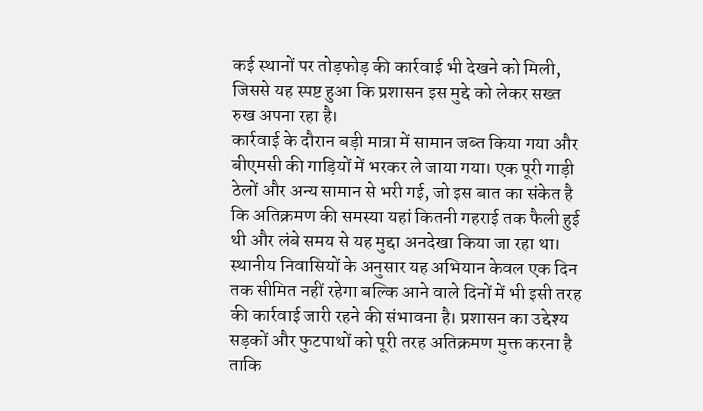कई स्थानों पर तोड़फोड़ की कार्रवाई भी देखने को मिली, जिससे यह स्पष्ट हुआ कि प्रशासन इस मुद्दे को लेकर सख्त रुख अपना रहा है।
कार्रवाई के दौरान बड़ी मात्रा में सामान जब्त किया गया और बीएमसी की गाड़ियों में भरकर ले जाया गया। एक पूरी गाड़ी ठेलों और अन्य सामान से भरी गई, जो इस बात का संकेत है कि अतिक्रमण की समस्या यहां कितनी गहराई तक फैली हुई थी और लंबे समय से यह मुद्दा अनदेखा किया जा रहा था।
स्थानीय निवासियों के अनुसार यह अभियान केवल एक दिन तक सीमित नहीं रहेगा बल्कि आने वाले दिनों में भी इसी तरह की कार्रवाई जारी रहने की संभावना है। प्रशासन का उद्देश्य सड़कों और फुटपाथों को पूरी तरह अतिक्रमण मुक्त करना है ताकि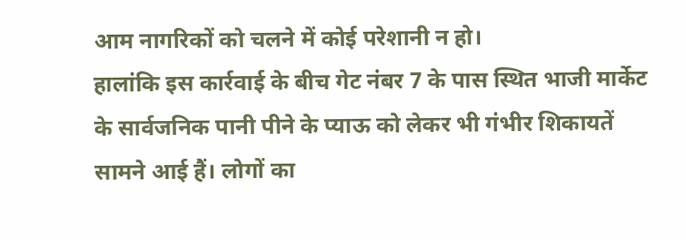आम नागरिकों को चलने में कोई परेशानी न हो।
हालांकि इस कार्रवाई के बीच गेट नंबर 7 के पास स्थित भाजी मार्केट के सार्वजनिक पानी पीने के प्याऊ को लेकर भी गंभीर शिकायतें सामने आई हैं। लोगों का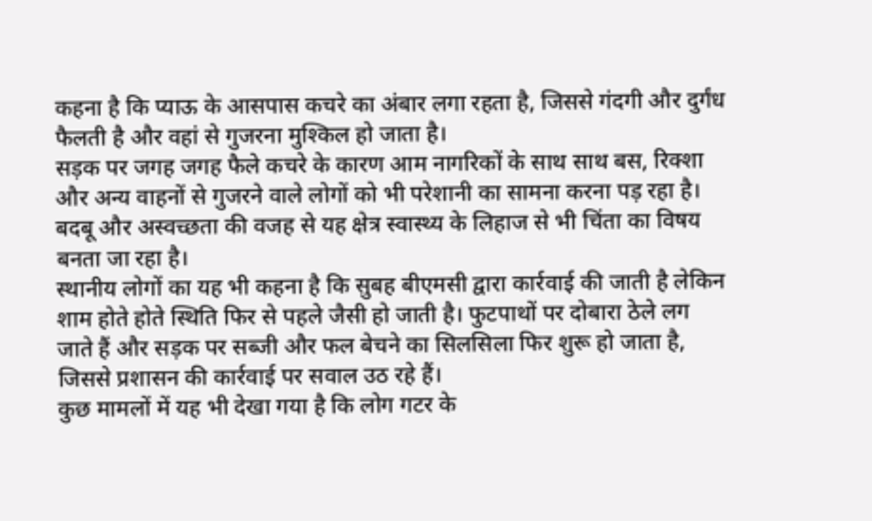कहना है कि प्याऊ के आसपास कचरे का अंबार लगा रहता है, जिससे गंदगी और दुर्गंध फैलती है और वहां से गुजरना मुश्किल हो जाता है।
सड़क पर जगह जगह फैले कचरे के कारण आम नागरिकों के साथ साथ बस, रिक्शा और अन्य वाहनों से गुजरने वाले लोगों को भी परेशानी का सामना करना पड़ रहा है। बदबू और अस्वच्छता की वजह से यह क्षेत्र स्वास्थ्य के लिहाज से भी चिंता का विषय बनता जा रहा है।
स्थानीय लोगों का यह भी कहना है कि सुबह बीएमसी द्वारा कार्रवाई की जाती है लेकिन शाम होते होते स्थिति फिर से पहले जैसी हो जाती है। फुटपाथों पर दोबारा ठेले लग जाते हैं और सड़क पर सब्जी और फल बेचने का सिलसिला फिर शुरू हो जाता है, जिससे प्रशासन की कार्रवाई पर सवाल उठ रहे हैं।
कुछ मामलों में यह भी देखा गया है कि लोग गटर के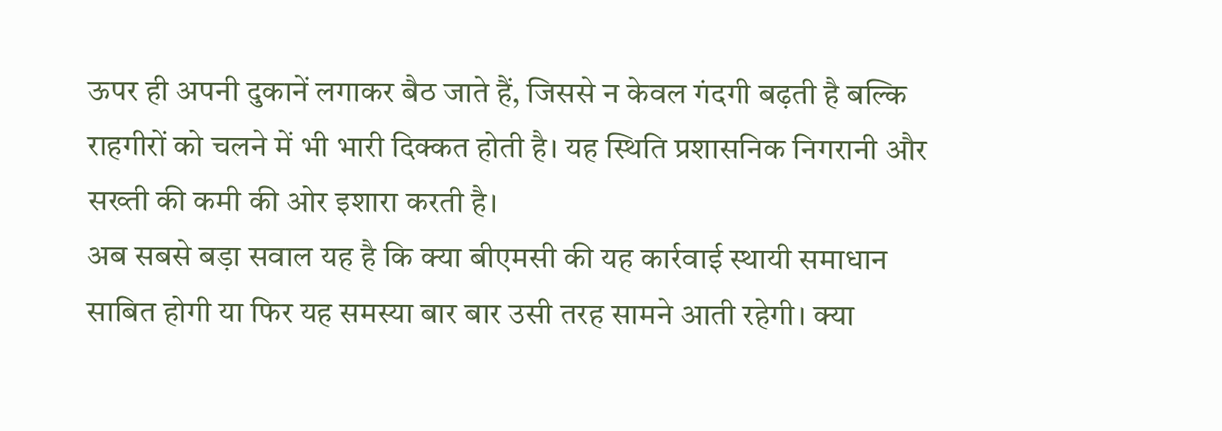ऊपर ही अपनी दुकानें लगाकर बैठ जाते हैं, जिससे न केवल गंदगी बढ़ती है बल्कि राहगीरों को चलने में भी भारी दिक्कत होती है। यह स्थिति प्रशासनिक निगरानी और सख्ती की कमी की ओर इशारा करती है।
अब सबसे बड़ा सवाल यह है कि क्या बीएमसी की यह कार्रवाई स्थायी समाधान साबित होगी या फिर यह समस्या बार बार उसी तरह सामने आती रहेगी। क्या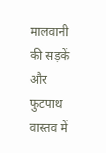मालवानी की सड़कें और फुटपाथ वास्तव में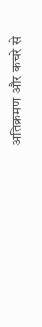अतिक्रमण और कचरे से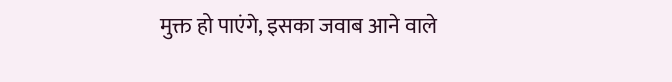मुक्त हो पाएंगे, इसका जवाब आने वाले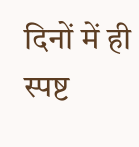दिनों में ही स्पष्ट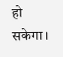हो सकेगा।